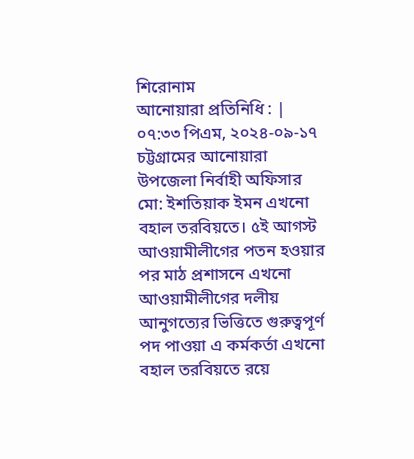শিরোনাম
আনোয়ারা প্রতিনিধি : | ০৭:৩৩ পিএম, ২০২৪-০৯-১৭
চট্টগ্রামের আনোয়ারা উপজেলা নির্বাহী অফিসার মো: ইশতিয়াক ইমন এখনো বহাল তরবিয়তে। ৫ই আগস্ট আওয়ামীলীগের পতন হওয়ার পর মাঠ প্রশাসনে এখনো আওয়ামীলীগের দলীয় আনুগত্যের ভিত্তিতে গুরুত্বপূর্ণ পদ পাওয়া এ কর্মকর্তা এখনো বহাল তরবিয়তে রয়ে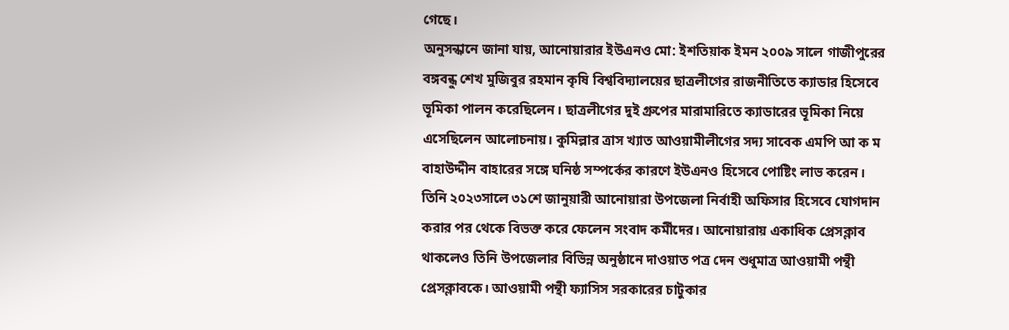গেছে।
অনুসন্ধানে জানা যায়, আনোয়ারার ইউএনও মো: ইশতিয়াক ইমন ২০০৯ সালে গাজীপুরের বঙ্গবন্ধু শেখ মুজিবুর রহমান কৃষি বিশ্ববিদ্যালয়ের ছাত্রলীগের রাজনীতিতে ক্যাডার হিসেবে ভূমিকা পালন করেছিলেন। ছাত্রলীগের দুই গ্রুপের মারামারিতে ক্যাডারের ভূমিকা নিয়ে এসেছিলেন আলোচনায়। কুমিল্লার ত্রাস খ্যাত আওয়ামীলীগের সদ্য সাবেক এমপি আ ক ম বাহাউদ্দীন বাহারের সঙ্গে ঘনিষ্ঠ সম্পর্কের কারণে ইউএনও হিসেবে পোষ্টিং লাভ করেন।
তিনি ২০২৩সালে ৩১শে জানুয়ারী আনোয়ারা উপজেলা নির্বাহী অফিসার হিসেবে যোগদান করার পর থেকে বিভক্ত করে ফেলেন সংবাদ কর্মীদের। আনোয়ারায় একাধিক প্রেসক্লাব থাকলেও তিনি উপজেলার বিভিন্ন অনুষ্ঠানে দাওয়াত পত্র দেন শুধুমাত্র আওয়ামী পন্থী প্রেসক্লাবকে। আওয়ামী পন্থী ফ্যাসিস সরকারের চাটুকার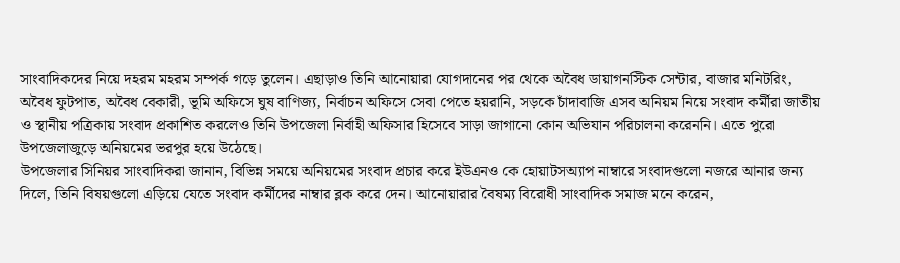সাংবাদিকদের নিয়ে দহরম মহরম সম্পর্ক গড়ে তুলেন। এছাড়াও তিনি আনোয়ারা যোগদানের পর থেকে অবৈধ ডায়াগনস্টিক সেন্টার, বাজার মনিটরিং, অবৈধ ফুটপাত, অবৈধ বেকারী, ভূমি অফিসে ঘুষ বাণিজ্য, নির্বাচন অফিসে সেবা পেতে হয়রানি, সড়কে চাঁদাবাজি এসব অনিয়ম নিয়ে সংবাদ কর্মীরা জাতীয় ও স্থানীয় পত্রিকায় সংবাদ প্রকাশিত করলেও তিনি উপজেলা নির্বাহী অফিসার হিসেবে সাড়া জাগানো কোন অভিযান পরিচালনা করেননি। এতে পুরো উপজেলাজুড়ে অনিয়মের ভরপুর হয়ে উঠেছে।
উপজেলার সিনিয়র সাংবাদিকরা জানান, বিভিন্ন সময়ে অনিয়মের সংবাদ প্রচার করে ইউএনও কে হোয়াটসঅ্যাপ নাম্বারে সংবাদগুলো নজরে আনার জন্য দিলে, তিনি বিষয়গুলো এড়িয়ে যেতে সংবাদ কর্মীদের নাম্বার ব্লক করে দেন। আনোয়ারার বৈষম্য বিরোধী সাংবাদিক সমাজ মনে করেন,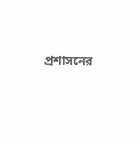প্রশাসনের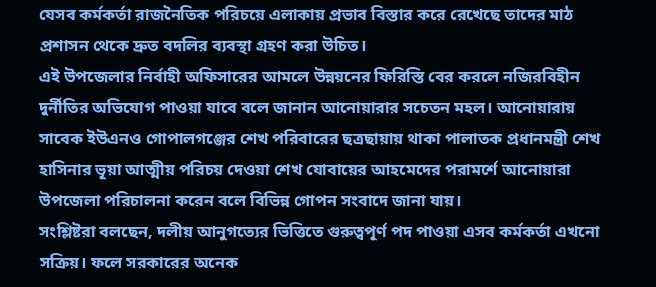যেসব কর্মকর্তা রাজনৈতিক পরিচয়ে এলাকায় প্রভাব বিস্তার করে রেখেছে তাদের মাঠ প্রশাসন থেকে দ্রুত বদলির ব্যবস্থা গ্রহণ করা উচিত।
এই উপজেলার নির্বাহী অফিসারের আমলে উন্নয়নের ফিরিস্তি বের করলে নজিরবিহীন দুর্নীতির অভিযোগ পাওয়া যাবে বলে জানান আনোয়ারার সচেতন মহল। আনোয়ারায় সাবেক ইউএনও গোপালগঞ্জের শেখ পরিবারের ছত্রছায়ায় থাকা পালাতক প্রধানমন্ত্রী শেখ হাসিনার ভূয়া আত্মীয় পরিচয় দেওয়া শেখ যোবায়ের আহমেদের পরামর্শে আনোয়ারা উপজেলা পরিচালনা করেন বলে বিভিন্ন গোপন সংবাদে জানা যায়।
সংশ্লিষ্টরা বলছেন, দলীয় আনুগত্যের ভিত্তিতে গুরুত্বপূর্ণ পদ পাওয়া এসব কর্মকর্তা এখনো সক্রিয়। ফলে সরকারের অনেক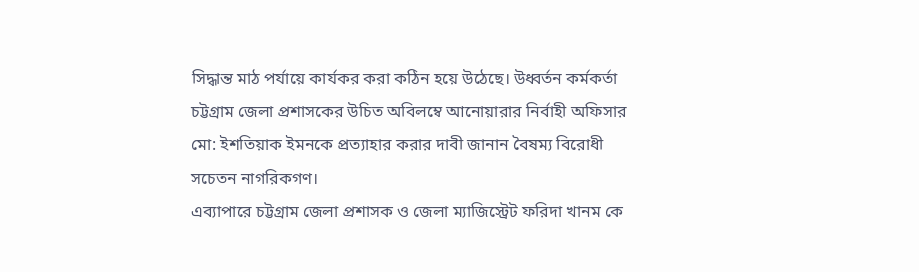সিদ্ধান্ত মাঠ পর্যায়ে কার্যকর করা কঠিন হয়ে উঠেছে। উধ্বর্তন কর্মকর্তা চট্টগ্রাম জেলা প্রশাসকের উচিত অবিলম্বে আনোয়ারার নির্বাহী অফিসার মো: ইশতিয়াক ইমনকে প্রত্যাহার করার দাবী জানান বৈষম্য বিরোধী সচেতন নাগরিকগণ।
এব্যাপারে চট্টগ্রাম জেলা প্রশাসক ও জেলা ম্যাজিস্ট্রেট ফরিদা খানম কে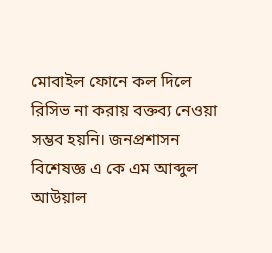মোবাইল ফোনে কল দিলে রিসিভ না করায় বক্তব্য নেওয়া সম্ভব হয়নি। জনপ্রশাসন বিশেষজ্ঞ এ কে এম আব্দুল আউয়াল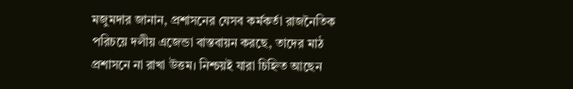মজুমদার জানান, প্রশাসনের যেসব কর্মকর্তা রাজনৈতিক পরিচয়ে দলীয় এজেন্ডা বাস্তবায়ন করছে, তাদের মাঠ প্রশাসনে না রাখা উত্তম। নিশ্চয়ই যারা চিহ্নিত আছেন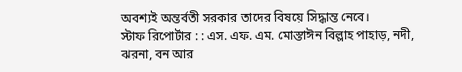অবশ্যই অন্তর্বতী সরকার তাদের বিষয়ে সিদ্ধান্ত নেবে।
স্টাফ রিপোর্টার : : এস. এফ. এম. মোস্তাঈন বিল্লাহ পাহাড়, নদী, ঝরনা, বন আর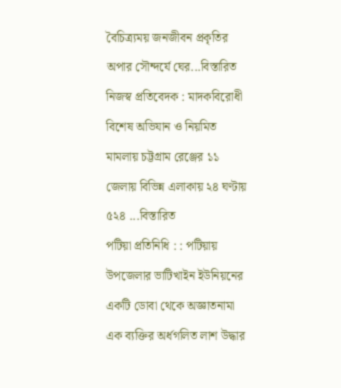বৈচিত্র্যময় জনজীবন প্রকৃতির অপার সৌন্দর্যে ঘের...বিস্তারিত
নিজস্ব প্রতিবেদক : মাদকবিরোধী বিশেষ অভিযান ও নিয়মিত মামলায় চট্টগ্রাম রেঞ্জের ১১ জেলায় বিভিন্ন এলাকায় ২৪ ঘণ্টায় ৫২৪ ...বিস্তারিত
পটিয়া প্রতিনিধি : : পটিয়ায় উপজেলার ভাটিখাইন ইউনিয়নের একটি ডোবা থেকে অজ্ঞাতনামা এক ব্যক্তির অর্ধগলিত লাশ উদ্ধার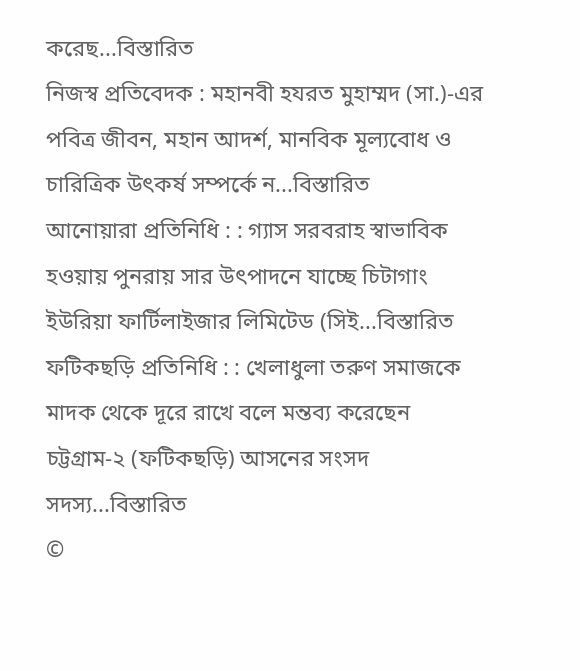করেছ...বিস্তারিত
নিজস্ব প্রতিবেদক : মহানবী হযরত মুহাম্মদ (সা.)-এর পবিত্র জীবন, মহান আদর্শ, মানবিক মূল্যবোধ ও চারিত্রিক উৎকর্ষ সম্পর্কে ন...বিস্তারিত
আনোয়ারা প্রতিনিধি : : গ্যাস সরবরাহ স্বাভাবিক হওয়ায় পুনরায় সার উৎপাদনে যাচ্ছে চিটাগাং ইউরিয়া ফার্টিলাইজার লিমিটেড (সিই...বিস্তারিত
ফটিকছড়ি প্রতিনিধি : : খেলাধুলা তরুণ সমাজকে মাদক থেকে দূরে রাখে বলে মন্তব্য করেছেন চট্টগ্রাম-২ (ফটিকছড়ি) আসনের সংসদ সদস্য...বিস্তারিত
©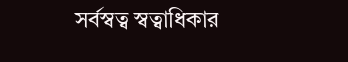সর্বস্বত্ব স্বত্বাধিকার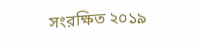সংরক্ষিত ২০১৯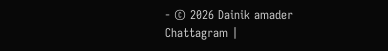- © 2026 Dainik amader Chattagram |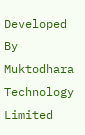Developed By Muktodhara Technology Limited